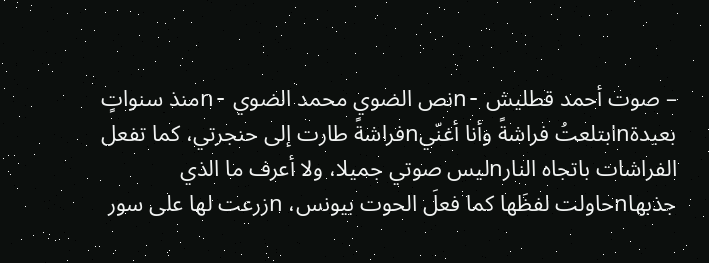– صوت أحمد قطليش -nنص الضوي محمد الضوي -nمنذ سنواتٍ بعيدةnابتلعتُ فراشةً وأنا أغنّيnفراشةً طارت إلى حنجرتي، كما تفعل الفراشات باتجاه النارnليس صوتي جميلا، ولا أعرف ما الذي جذبهاnحاولت لفظَها كما فعلَ الحوت بيونس، nزرعت لها على سور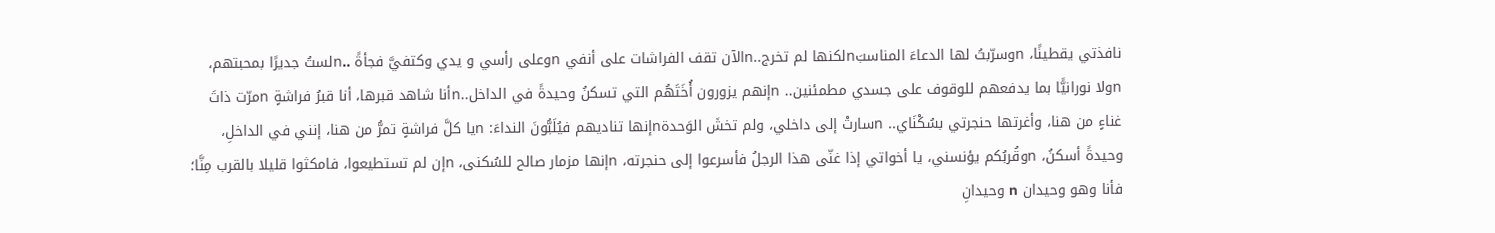نافذتي يقطينًا، nوسرّبتُ لها الدعاءَ المناسبَnلكنها لم تخرج..nالآن تقف الفراشات على أنفي nوعلى رأسي و يدي وكتفيَّ فجأةً ..nلستُ جديرًا بمحبتهم، nولا نورانيًّا بما يدفعهم للوقوف على جسدي مطمئنين.. nإنهم يزورون أُخَتَهُم التي تسكنُ وحيدةً في الداخل..nأنا شاهد قبرها، أنا قبرُ فراشةٍ nمرّت ذاتَ غناءٍ من هنا، وأغرتها حنجرتي بسُكْنَاي.. nسارتْ إلى داخلي، ولم تخشَ الوَحدةnإنها تناديهم فيُلَبُّونَ النداءَ: nيا كلَّ فراشةٍ تمرُّ من هنا، إنني في الداخلِ، وحيدةً أسكنُ، nوقُربُكم يؤنسني، يا أخواتي إذا غنّى هذا الرجلُ فأسرعوا إلى حنجرته، nإنها مزمار صالح للسُكنى، nإن لم تستطيعوا، فامكثوا قليلا بالقرب مِنَّا؛ فأنا وهو وحيدان n وحيدانِ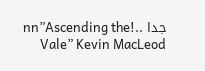جدا ..!nn”Ascending the Vale” Kevin MacLeod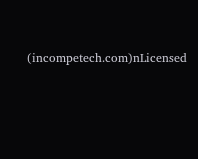(incompetech.com)nLicensed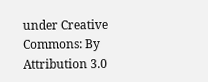under Creative Commons: By Attribution 3.0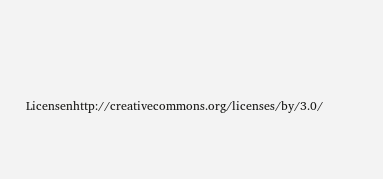Licensenhttp://creativecommons.org/licenses/by/3.0/